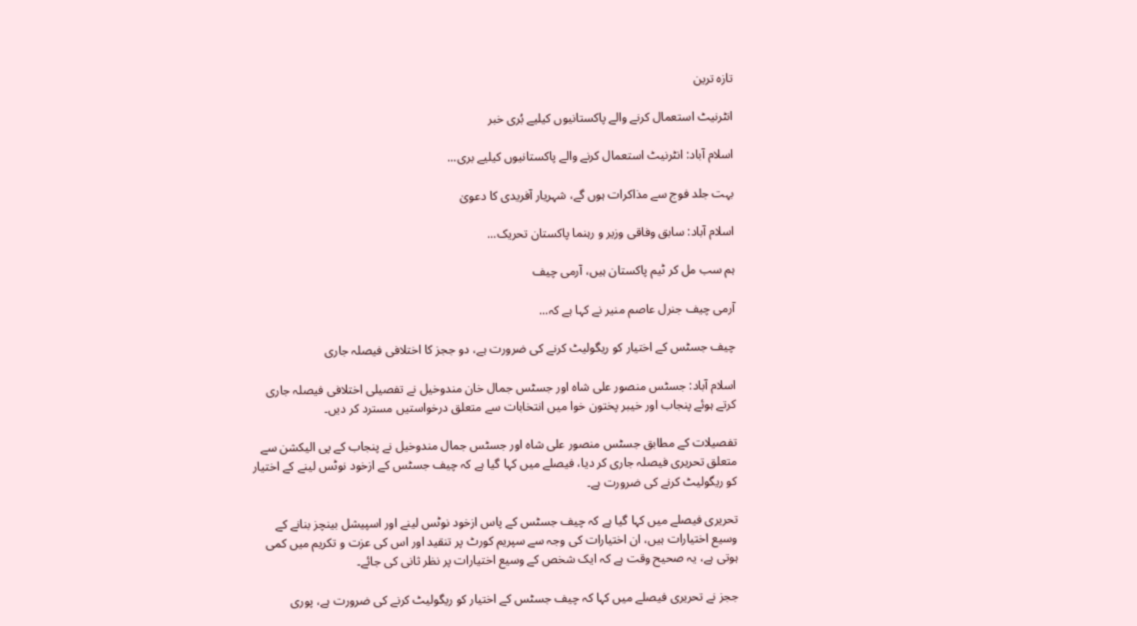تازہ ترین

انٹرنیٹ استعمال کرنے والے پاکستانیوں کیلیے بُری خبر

اسلام آباد: انٹرنیٹ استعمال کرنے والے پاکستانیوں کیلیے بری...

بہت جلد فوج سے مذاکرات ہوں گے، شہریار آفریدی کا دعویٰ

اسلام آباد: سابق وفاقی وزیر و رہنما پاکستان تحریک...

ہم سب مل کر ٹیم پاکستان ہیں، آرمی چیف

آرمی چیف جنرل عاصم منیر نے کہا ہے کہ...

چیف جسٹس کے اختیار کو ریگولیٹ کرنے کی ضرورت ہے، دو ججز کا اختلافی فیصلہ جاری

اسلام آباد: جسٹس منصور علی شاہ اور جسٹس جمال خان مندوخیل نے تفصیلی اختلافی فیصلہ جاری کرتے ہوئے پنجاب اور خیبر پختون خوا میں انتخابات سے متعلق درخواستیں مسترد کر دیں۔

تفصیلات کے مطابق جسٹس منصور علی شاہ اور جسٹس جمال مندوخیل نے پنجاب کے پی الیکشن سے متعلق تحریری فیصلہ جاری کر دیا، فیصلے میں کہا گیا ہے کہ چیف جسٹس کے ازخود نوٹس لینے کے اختیار کو ریگولیٹ کرنے کی ضرورت ہے۔

تحریری فیصلے میں کہا گیا ہے کہ چیف جسٹس کے پاس ازخود نوٹس لینے اور اسپیشل بینچز بنانے کے وسیع اختیارات ہیں، ان اختیارات کی وجہ سے سپریم کورٹ پر تنقید اور اس کی عزت و تکریم میں کمی ہوتی ہے، یہ صحیح وقت ہے کہ ایک شخص کے وسیع اختیارات پر نظر ثانی کی جائے۔

ججز نے تحریری فیصلے میں کہا کہ چیف جسٹس کے اختیار کو ریگولیٹ کرنے کی ضرورت ہے، پوری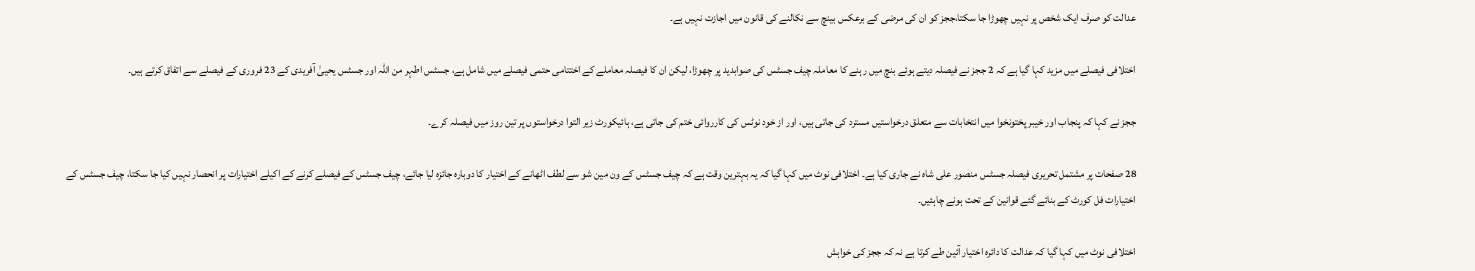عدالت کو صرف ایک شخص پر نہیں چھوڑا جا سکتا،ججز کو ان کی مرضی کے برعکس بینچ سے نکالنے کی قانون میں اجازت نہیں ہے۔

اختلافی فیصلے میں مزید کہا گیا ہے کہ 2 ججز نے فیصلہ دیتے ہوئے بنچ میں رہنے کا معاملہ چیف جسٹس کی صوابدید پر چھوڑا، لیکن ان کا فیصلہ معاملے کے اختتامی حتمی فیصلے میں شامل ہے، جسٹس اطہر من اللہ اور جسٹس یحییٰ آفریدی کے 23 فروری کے فیصلے سے اتفاق کرتے ہیں۔

ججز نے کہا کہ پنجاب اور خیبر پختونخوا میں انتخابات سے متعلق درخواستیں مسترد کی جاتی ہیں، اور از خود نوٹس کی کارروائی ختم کی جاتی ہے، ہائیکورٹ زیر التوا درخواستوں پر تین روز میں فیصلہ کرے۔

28 صفحات پر مشتمل تحریری فیصلہ جسٹس منصور علی شاہ نے جاری کیا ہے۔ اختلافی نوٹ میں‌ کہا گیا کہ یہ بہترین وقت ہے کہ چیف جسٹس کے ون مین شو سے لطف اٹھانے کے اختیار کا دوبارہ جائزہ لیا جائے، چیف جسٹس کے فیصلے کرنے کے اکیلے اختیارات پر انحصار نہیں کیا جا سکتا، چیف جسٹس کے اختیارات فل کورٹ کے بنائے گئے قوانین کے تحت ہونے چاہئیں۔

اختلافی نوٹ میں کہا گیا کہ عدالت کا دائرہ اختیار آئین طے کرتا ہے نہ کہ ججز کی خواہش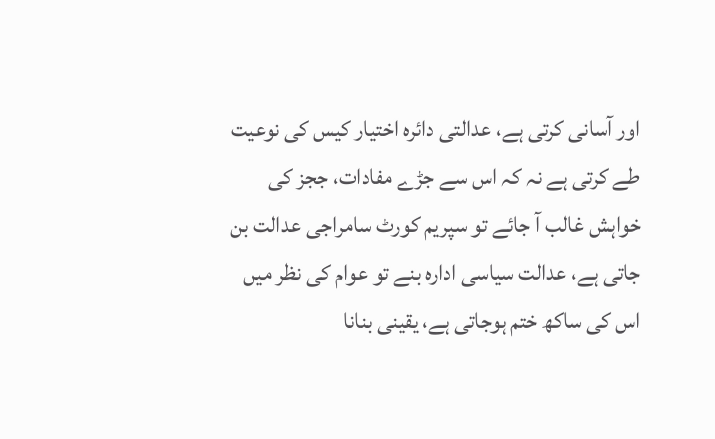اور آسانی کرتی ہے، عدالتی دائرہ اختیار کیس کی نوعیت طے کرتی ہے نہ کہ اس سے جڑے مفادات، ججز کی خواہش غالب آ جائے تو سپریم کورٹ سامراجی عدالت بن جاتی ہے، عدالت سیاسی ادارہ بنے تو عوام کی نظر میں اس کی ساکھ ختم ہوجاتی ہے، یقینی بنانا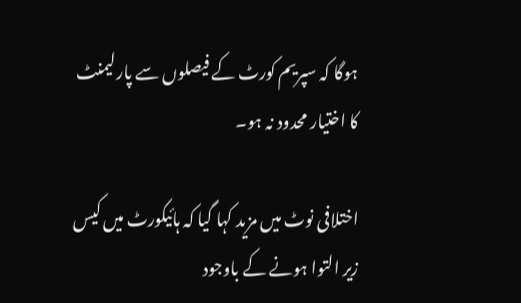ہوگا کہ سپریم کورٹ کے فیصلوں سے پارلیمنٹ کا اختیار محدود نہ ہو۔

اختلافی نوٹ میں مزید کہا گیا کہ ہائیکورٹ میں کیس زیر التوا ہونے کے باوجود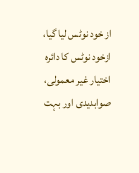از خود نوٹس لیا گیا، ازخود نوٹس کا دائرہ اختیار غیر معمولی، صوابدیدی اور بہت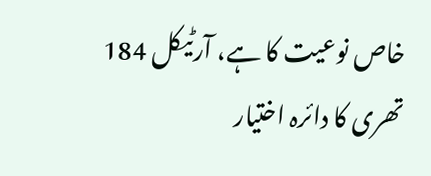خاص نوعیت کا ہے، آرٹیکل 184 تھری کا دائرہ اختیار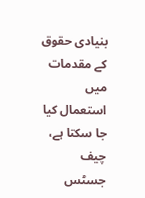بنیادی حقوق کے مقدمات میں استعمال کیا جا سکتا ہے، چیف جسٹس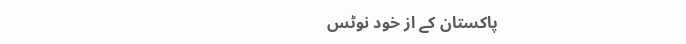پاکستان کے از خود نوٹس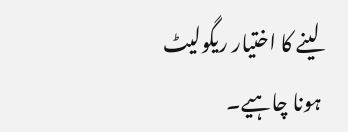لینے کا اختیار ریگولیٹ ہونا چاہیے۔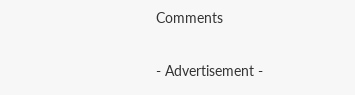Comments

- Advertisement -